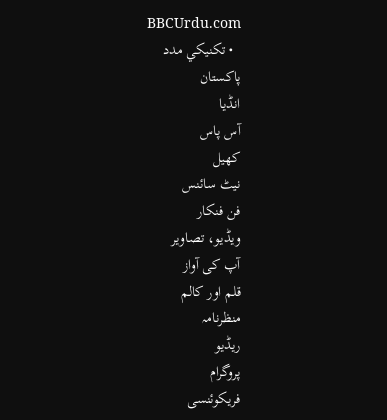BBCUrdu.com
  • تکنيکي مدد
پاکستان
انڈیا
آس پاس
کھیل
نیٹ سائنس
فن فنکار
ویڈیو، تصاویر
آپ کی آواز
قلم اور کالم
منظرنامہ
ریڈیو
پروگرام
فریکوئنسی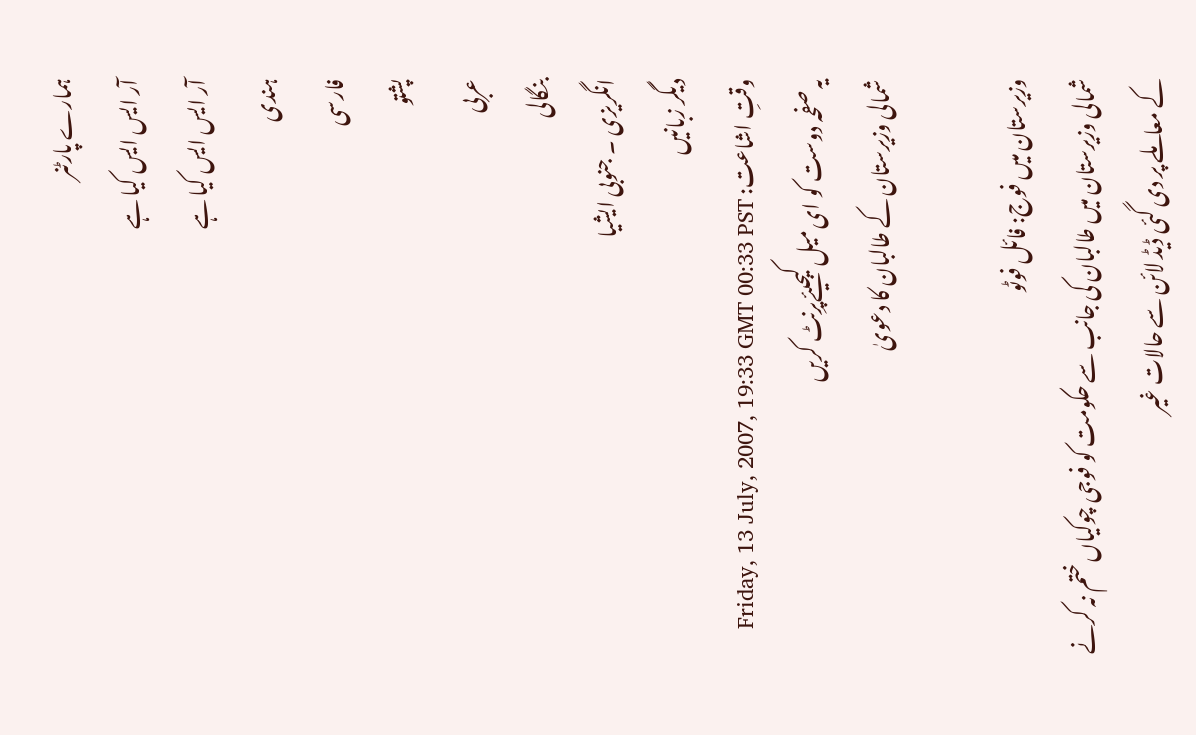ہمارے پارٹنر
آر ایس ایس کیا ہے
آر ایس ایس کیا ہے
ہندی
فارسی
پشتو
عربی
بنگالی
انگریزی ۔ جنوبی ایشیا
دیگر زبانیں
وقتِ اشاعت: Friday, 13 July, 2007, 19:33 GMT 00:33 PST
یہ صفحہ دوست کو ای میل کیجیئےپرِنٹ کریں
شمالی وزیرستان کے طالبان کا دعویٰ

وزیرستان میں فوج: فائل فوٹو
شمالی وزیرستان میں طالبان کی جانب سے حکومت کو فوجی چوکیاں ختم نہ کرنے کے معاملے پر دی گئی ڈیڈ لائن سے حالات غیر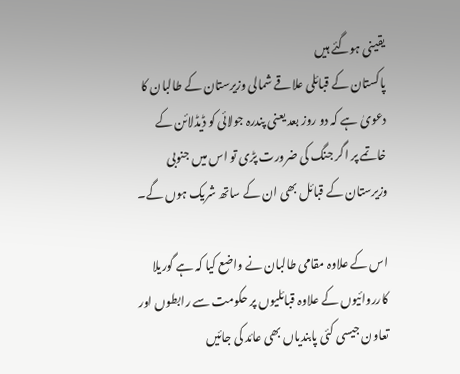یقینی ہوگئے ہیں
پاکستان کے قبائلی علاقے شمالی وزیرستان کے طالبان کا دعویٰ ہے کہ دو روز بعد یعنی پندرہ جولائی کو ڈیڈلائن کے خاتمے پر اگر جنگ کی ضرورت پڑی تو اس میں جنوبی وزیرستان کے قبائل بھی ان کے ساتھ شریک ہوں گے۔

اس کے علاوہ مقامی طالبان نے واضع کیا کہ ہے گوریلا کارروائیوں کے علاوہ قبائلیوں پر حکومت سے رابطوں اور تعاون جیسی کئی پابندیاں بھی عائد کی جائیں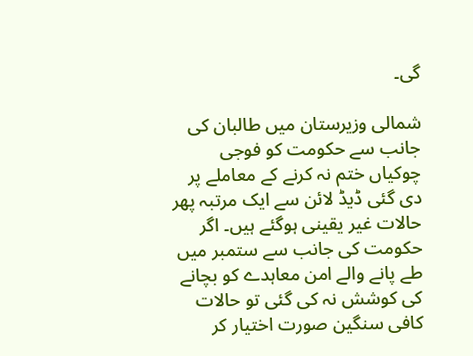گی۔

شمالی وزیرستان میں طالبان کی جانب سے حکومت کو فوجی چوکیاں ختم نہ کرنے کے معاملے پر دی گئی ڈیڈ لائن سے ایک مرتبہ پھر حالات غیر یقینی ہوگئے ہیں۔ اگر حکومت کی جانب سے ستمبر میں طے پانے والے امن معاہدے کو بچانے کی کوشش نہ کی گئی تو حالات کافی سنگین صورت اختیار کر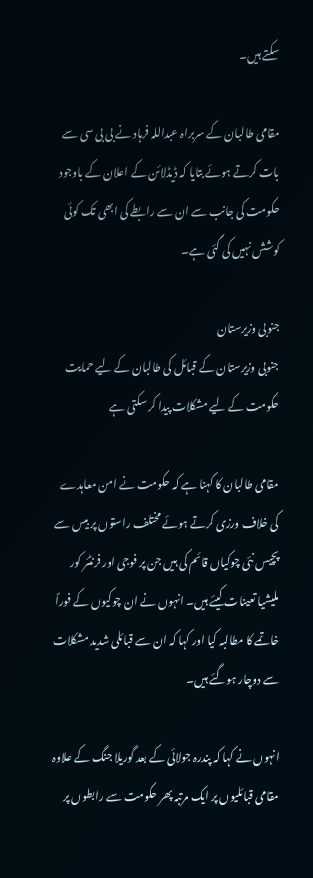سکتے ہیں۔

مقامی طالبان کے سربراہ عبداللہ فرہاد نے بی بی سی سے بات کرتے ہوئے بتایا کہ ڈیڈلائن کے اعلان کے باوجود حکومت کی جانب سے ان سے رابطے کی ابھی تک کوئی کوشش نہیں کی گئی ہے۔

جنوبی وزیرستان
جنوبی وزیرستان کے قبائل کی طالبان کے لیے حمایت حکومت کے لیے مشکلات پیدا کر سکتی ہے

مقامی طالبان کا کہنا ہے کہ حکومت نے امن معاہدے کی خلاف ورزی کرتے ہوئے مختلف راستوں پر بیس سے پچیس نئی چوکیاں قائم کی ہیں جن پر فوجی اور فرنٹئر کور ملیشیا تعینات کیئے ہیں۔ انہوں نے ان چوکیوں کے فوراً خاتمے کا مطالبہ کیا اور کہا کہ ان سے قبائلی شدید مشکلات سے دوچار ہوگئے ہیں۔

انہوں نے کہا کہ پندرہ جولائی کے بعد گوریلا جنگ کے علاوہ مقامی قبائلیوں پر ایک مرتبہ پھر حکومت سے رابطوں پر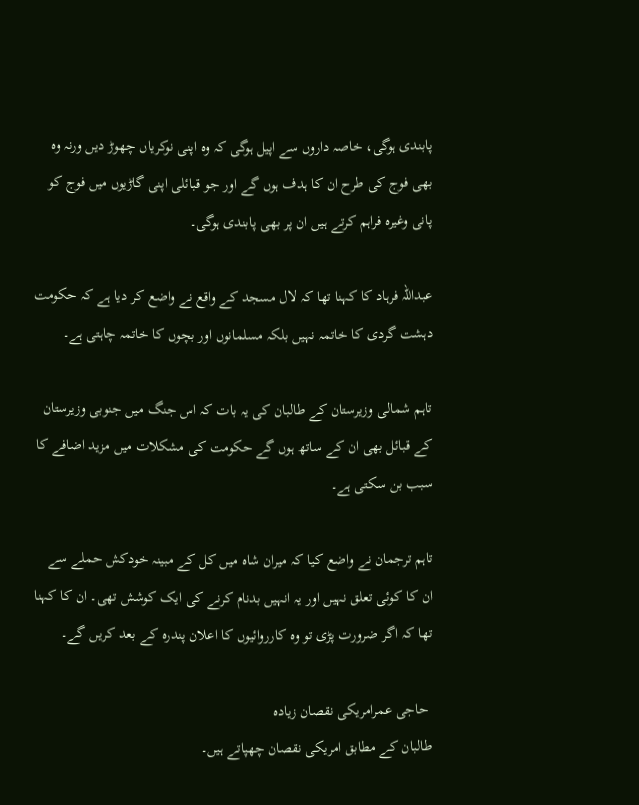پابندی ہوگی، خاصہ داروں سے اپیل ہوگی کہ وہ اپنی نوکریاں چھوڑ دیں ورنہ وہ بھی فوج کی طرح ان کا ہدف ہوں گے اور جو قبائلی اپنی گاڑیوں میں فوج کو پانی وغیرہ فراہم کرتے ہیں ان پر بھی پابندی ہوگی۔

عبداللہ فرہاد کا کہنا تھا کہ لال مسجد کے واقع نے واضع کر دیا ہے کہ حکومت دہشت گردی کا خاتمہ نہیں بلکہ مسلمانوں اور بچوں کا خاتمہ چاہتی ہے۔

تاہم شمالی وزیرستان کے طالبان کی یہ بات کہ اس جنگ میں جنوبی وزیرستان کے قبائل بھی ان کے ساتھ ہوں گے حکومت کی مشکلات میں مزید اضافے کا سبب بن سکتی ہے۔

تاہم ترجمان نے واضع کیا کہ میران شاہ میں کل کے مبینہ خودکش حملے سے ان کا کوئی تعلق نہیں اور یہ انہیں بدنام کرنے کی ایک کوشش تھی۔ ان کا کہنا تھا کہ اگر ضرورت پڑی تو وہ کارروائیوں کا اعلان پندرہ کے بعد کریں گے۔

 حاجی عمرامریکی نقصان زیادہ
طالبان کے مطابق امریکی نقصان چھپاتے ہیں۔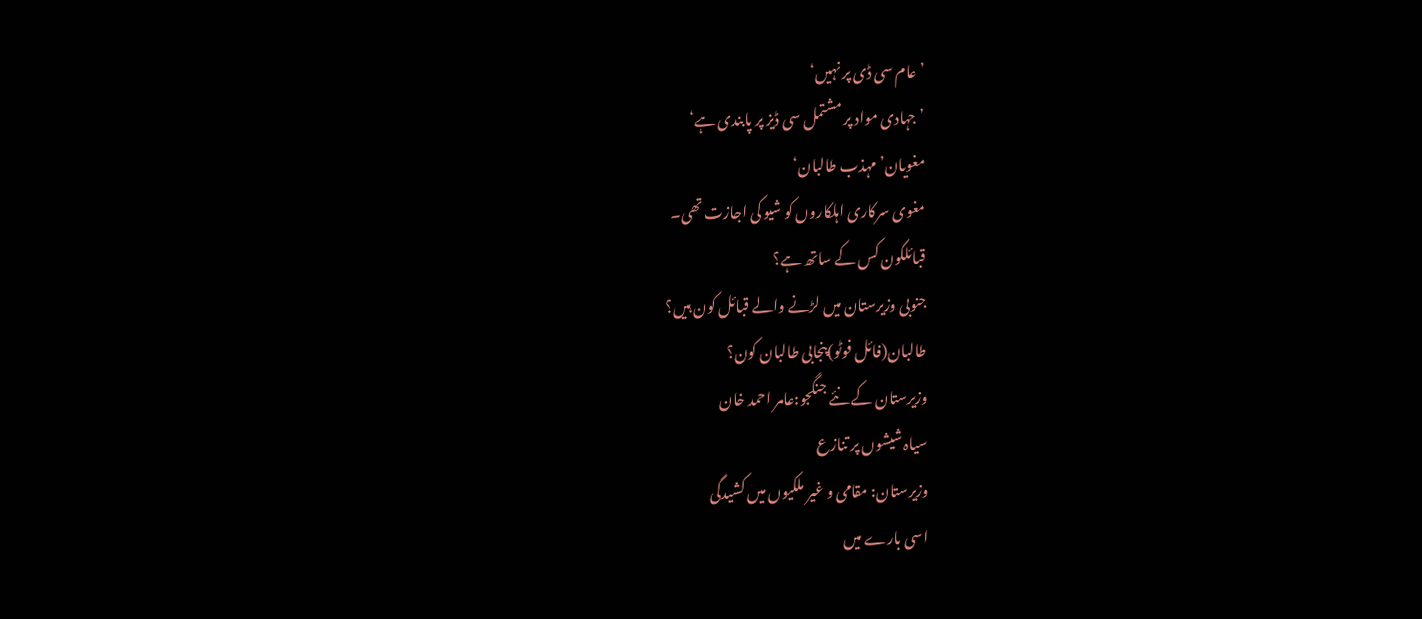’عام سی ڈی پر نہیں‘
’جہادی مواد پر مشتمل سی ڈیز پر پابندی ہے‘
مغویان’مہذب طالبان‘
مغوی سرکاری اہلکاروں کو شیو کی اجازت تھی۔
قبائلکون کس کے ساتھ ہے؟
جنوبی وزیرستان میں لڑنے والے قبائل کون ہیں؟
طالبان(فائل فوٹو)پنجابی طالبان کون؟
وزیرستان کے نئے جنگجو:عامر احمد خان
سیاہ شیشوں پر تنازع
وزیرستان: مقامی و غیر ملکیوں میں کشیدگی
اسی بارے میں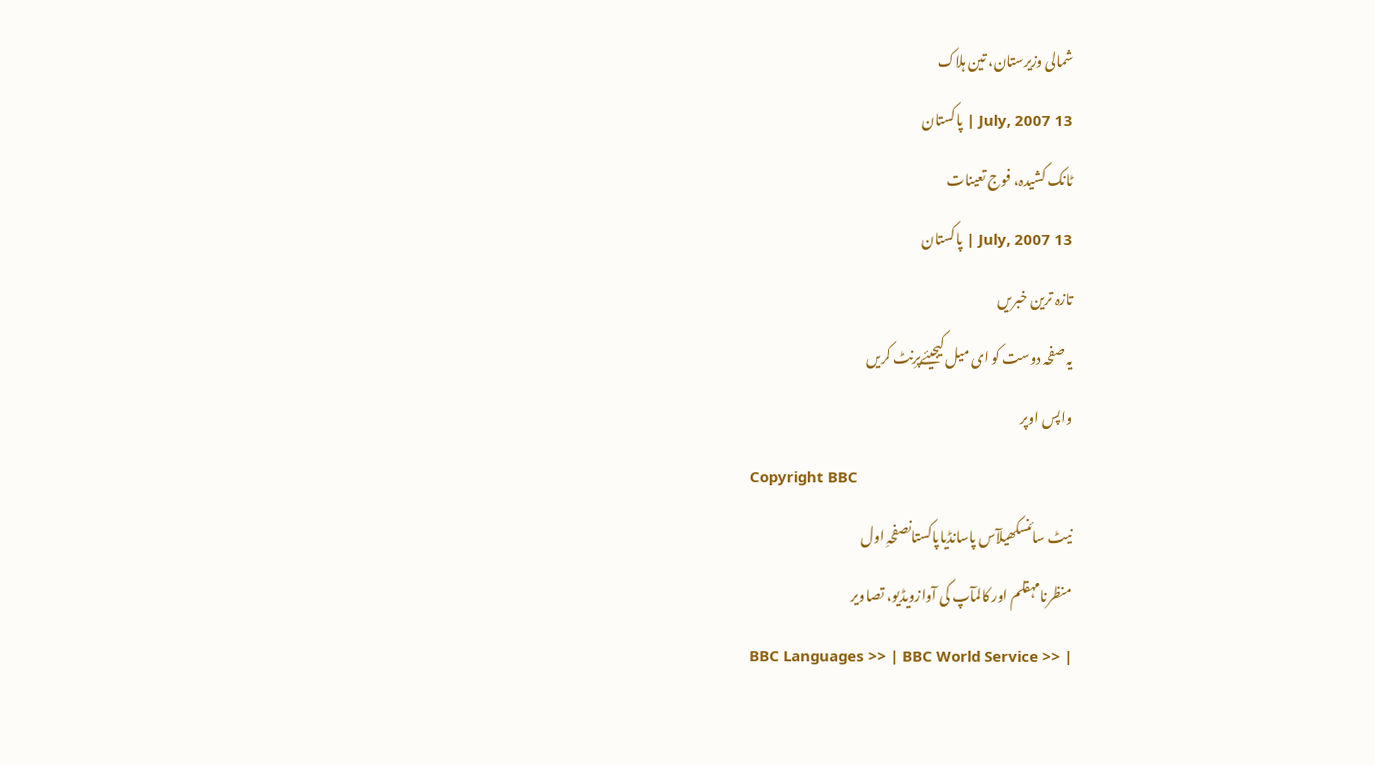شمالی وزیرستان، تین ہلاک
13 July, 2007 | پاکستان
ٹانک کشیدہ، فوج تعینات
13 July, 2007 | پاکستان
تازہ ترین خبریں
یہ صفحہ دوست کو ای میل کیجیئےپرِنٹ کریں
واپس اوپر
Copyright BBC
نیٹ سائنسکھیلآس پاسانڈیاپاکستانصفحہِ اول
منظرنامہقلم اور کالمآپ کی آوازویڈیو، تصاویر
BBC Languages >> | BBC World Service >> |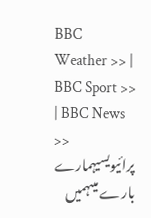BBC Weather >> | BBC Sport >> | BBC News >>
پرائیویسیہمارے بارے میںہمیں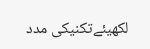لکھیئےتکنیکی مدد